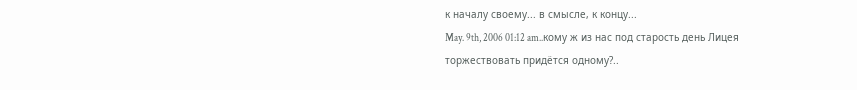к началу своему... в смысле, к концу...
May. 9th, 2006 01:12 am..кому ж из нас под старость день Лицея
торжествовать придётся одному?..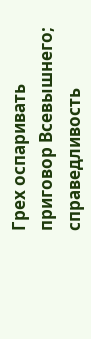Грех оспаривать приговор Всевышнего; справедливость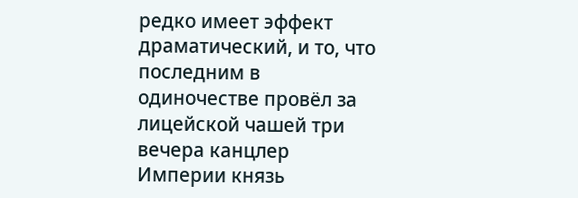редко имеет эффект драматический, и то, что последним в одиночестве провёл за лицейской чашей три вечера канцлер Империи князь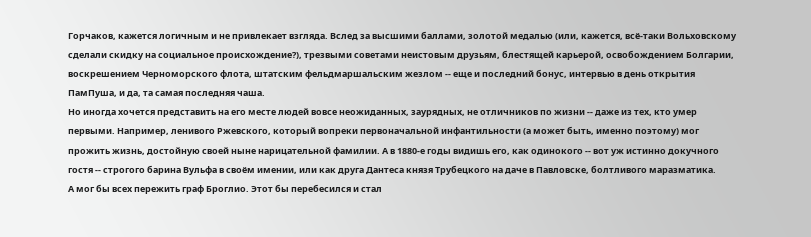Горчаков, кажется логичным и не привлекает взгляда. Вслед за высшими баллами, золотой медалью (или, кажется, всё-таки Вольховскому сделали скидку на социальное происхождение?), трезвыми советами неистовым друзьям, блестящей карьерой, освобождением Болгарии, воскрешением Черноморского флота, штатским фельдмаршальским жезлом -- еще и последний бонус, интервью в день открытия ПамПуша, и да, та самая последняя чаша.
Но иногда хочется представить на его месте людей вовсе неожиданных, заурядных, не отличников по жизни -- даже из тех, кто умер первыми. Например, ленивого Ржевского, который вопреки первоначальной инфантильности (а может быть, именно поэтому) мог прожить жизнь, достойную своей ныне нарицательной фамилии. А в 1880-е годы видишь его, как одинокого -- вот уж истинно докучного гостя -- строгого барина Вульфа в своём имении, или как друга Дантеса князя Трубецкого на даче в Павловске, болтливого маразматика.
А мог бы всех пережить граф Броглио. Этот бы перебесился и стал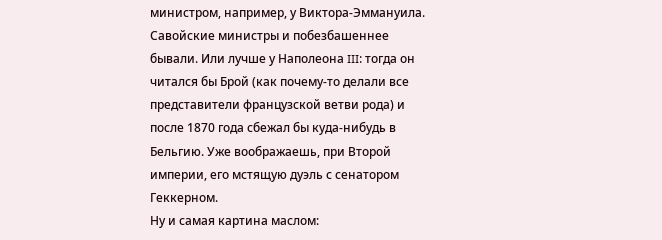министром, например, у Виктора-Эммануила. Савойские министры и побезбашеннее бывали. Или лучше у Наполеона III: тогда он читался бы Брой (как почему-то делали все представители французской ветви рода) и после 1870 года сбежал бы куда-нибудь в Бельгию. Уже воображаешь, при Второй империи, его мстящую дуэль с сенатором Геккерном.
Ну и самая картина маслом: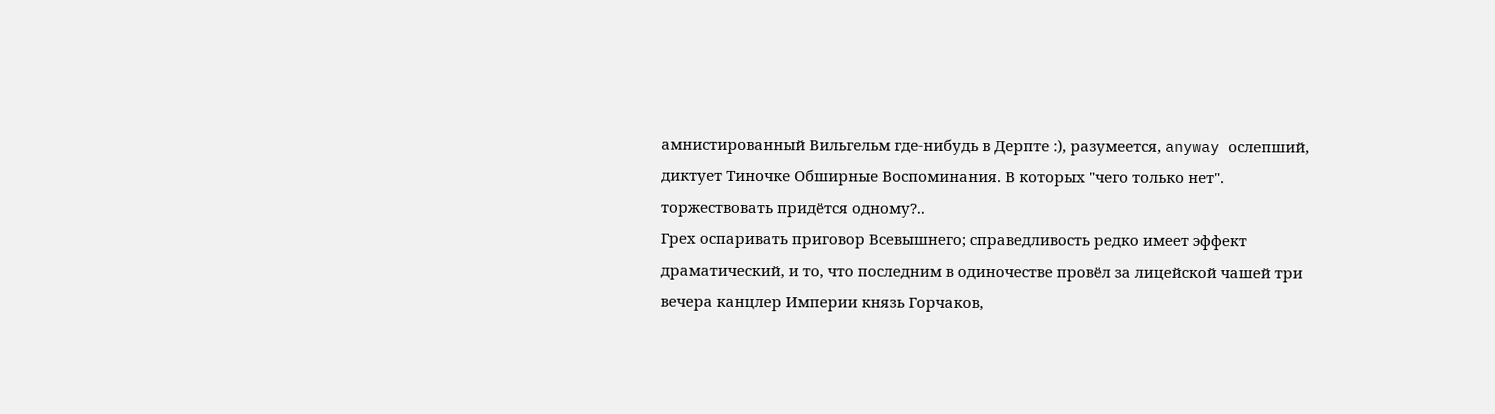амнистированный Вильгельм где-нибудь в Дерпте :), разумеется, anyway ослепший, диктует Тиночке Обширные Воспоминания. В которых "чего только нет".
торжествовать придётся одному?..
Грех оспаривать приговор Всевышнего; справедливость редко имеет эффект драматический, и то, что последним в одиночестве провёл за лицейской чашей три вечера канцлер Империи князь Горчаков,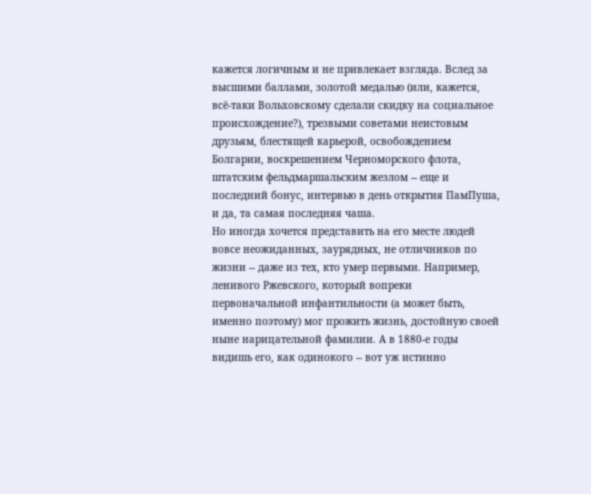кажется логичным и не привлекает взгляда. Вслед за высшими баллами, золотой медалью (или, кажется, всё-таки Вольховскому сделали скидку на социальное происхождение?), трезвыми советами неистовым друзьям, блестящей карьерой, освобождением Болгарии, воскрешением Черноморского флота, штатским фельдмаршальским жезлом -- еще и последний бонус, интервью в день открытия ПамПуша, и да, та самая последняя чаша.
Но иногда хочется представить на его месте людей вовсе неожиданных, заурядных, не отличников по жизни -- даже из тех, кто умер первыми. Например, ленивого Ржевского, который вопреки первоначальной инфантильности (а может быть, именно поэтому) мог прожить жизнь, достойную своей ныне нарицательной фамилии. А в 1880-е годы видишь его, как одинокого -- вот уж истинно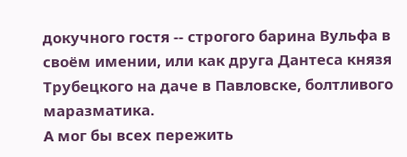докучного гостя -- строгого барина Вульфа в своём имении, или как друга Дантеса князя Трубецкого на даче в Павловске, болтливого маразматика.
А мог бы всех пережить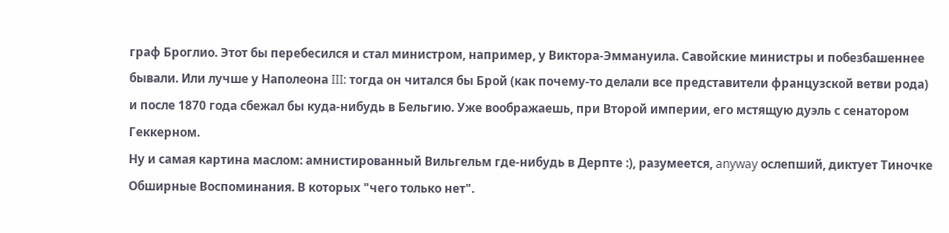граф Броглио. Этот бы перебесился и стал министром, например, у Виктора-Эммануила. Савойские министры и побезбашеннее бывали. Или лучше у Наполеона III: тогда он читался бы Брой (как почему-то делали все представители французской ветви рода) и после 1870 года сбежал бы куда-нибудь в Бельгию. Уже воображаешь, при Второй империи, его мстящую дуэль с сенатором Геккерном.
Ну и самая картина маслом: амнистированный Вильгельм где-нибудь в Дерпте :), разумеется, anyway ослепший, диктует Тиночке Обширные Воспоминания. В которых "чего только нет".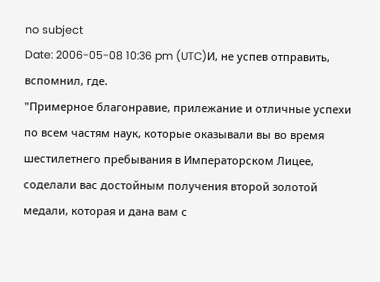no subject
Date: 2006-05-08 10:36 pm (UTC)И, не успев отправить, вспомнил, где.
"Примерное благонравие, прилежание и отличные успехи по всем частям наук, которые оказывали вы во время шестилетнего пребывания в Императорском Лицее, соделали вас достойным получения второй золотой медали, которая и дана вам с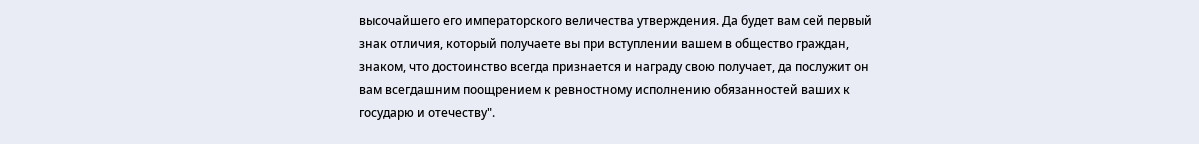высочайшего его императорского величества утверждения. Да будет вам сей первый знак отличия, который получаете вы при вступлении вашем в общество граждан, знаком, что достоинство всегда признается и награду свою получает, да послужит он вам всегдашним поощрением к ревностному исполнению обязанностей ваших к государю и отечеству".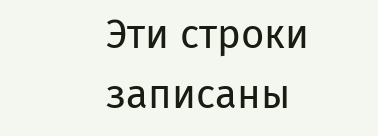Эти строки записаны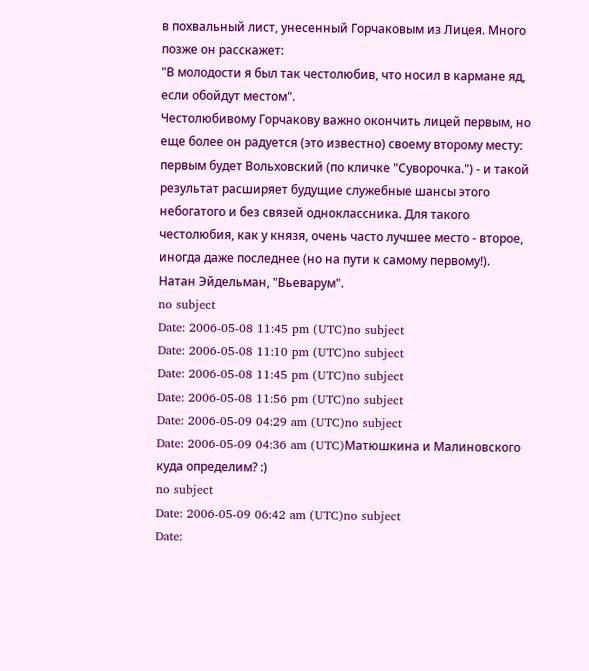в похвальный лист, унесенный Горчаковым из Лицея. Много позже он расскажет:
"В молодости я был так честолюбив, что носил в кармане яд, если обойдут местом".
Честолюбивому Горчакову важно окончить лицей первым, но еще более он радуется (это известно) своему второму месту: первым будет Вольховский (по кличке "Суворочка.") - и такой результат расширяет будущие служебные шансы этого небогатого и без связей одноклассника. Для такого честолюбия, как у князя, очень часто лучшее место - второе, иногда даже последнее (но на пути к самому первому!).
Натан Эйдельман, "Вьеварум".
no subject
Date: 2006-05-08 11:45 pm (UTC)no subject
Date: 2006-05-08 11:10 pm (UTC)no subject
Date: 2006-05-08 11:45 pm (UTC)no subject
Date: 2006-05-08 11:56 pm (UTC)no subject
Date: 2006-05-09 04:29 am (UTC)no subject
Date: 2006-05-09 04:36 am (UTC)Матюшкина и Малиновского куда определим? :)
no subject
Date: 2006-05-09 06:42 am (UTC)no subject
Date: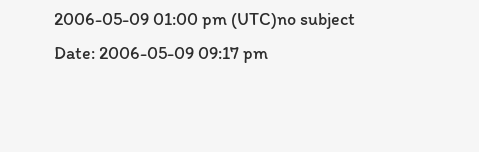2006-05-09 01:00 pm (UTC)no subject
Date: 2006-05-09 09:17 pm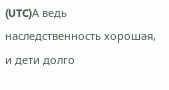(UTC)А ведь наследственность хорошая, и дети долго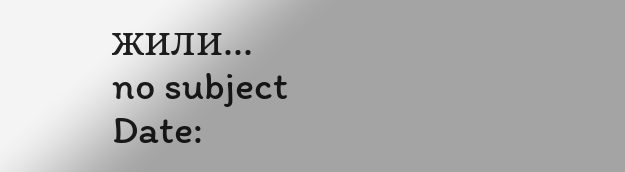жили...
no subject
Date: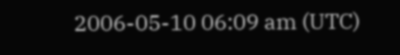2006-05-10 06:09 am (UTC)